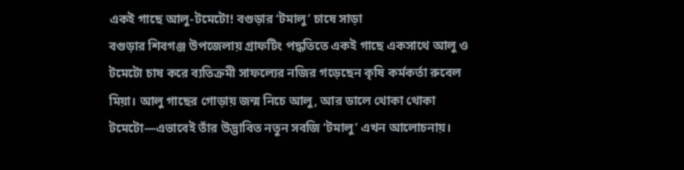একই গাছে আলু-টমেটো! বগুড়ার ‘টমালু’ চাষে সাড়া
বগুড়ার শিবগঞ্জ উপজেলায় গ্রাফটিং পদ্ধতিতে একই গাছে একসাথে আলু ও টমেটো চাষ করে ব্যতিক্রমী সাফল্যের নজির গড়েছেন কৃষি কর্মকর্তা রুবেল মিয়া। আলু গাছের গোড়ায় জন্ম নিচে আলু, আর ডালে থোকা থোকা টমেটো—এভাবেই তাঁর উদ্ভাবিত নতুন সবজি ‘টমালু’ এখন আলোচনায়।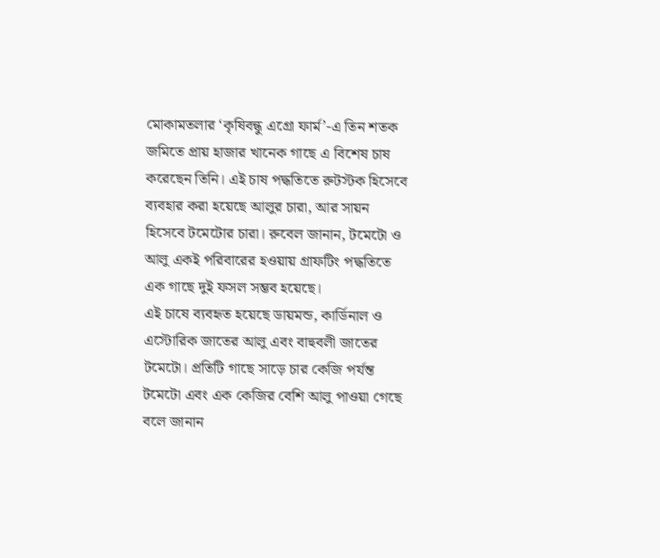মোকামতলার ‘কৃষিবন্ধু এগ্রো ফার্ম’-এ তিন শতক জমিতে প্রায় হাজার খানেক গাছে এ বিশেষ চাষ করেছেন তিনি। এই চাষ পদ্ধতিতে রুটস্টক হিসেবে ব্যবহার করা হয়েছে আলুর চারা, আর সায়ন হিসেবে টমেটোর চারা। রুবেল জানান, টমেটো ও আলু একই পরিবারের হওয়ায় গ্রাফটিং পদ্ধতিতে এক গাছে দুই ফসল সম্ভব হয়েছে।
এই চাষে ব্যবহৃত হয়েছে ডায়মন্ড, কার্ডিনাল ও এস্টোরিক জাতের আলু এবং বাহুবলী জাতের টমেটো। প্রতিটি গাছে সাড়ে চার কেজি পর্যন্ত টমেটো এবং এক কেজির বেশি আলু পাওয়া গেছে বলে জানান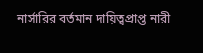নার্সারির বর্তমান দায়িত্বপ্রাপ্ত নারী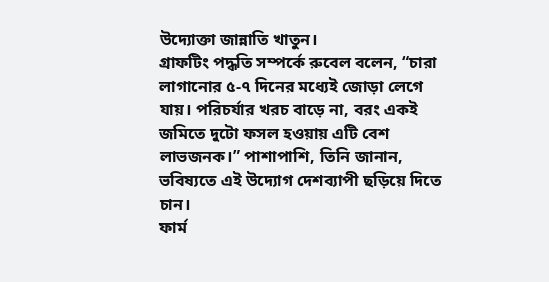উদ্যোক্তা জান্নাতি খাতুন।
গ্রাফটিং পদ্ধতি সম্পর্কে রুবেল বলেন, “চারা লাগানোর ৫-৭ দিনের মধ্যেই জোড়া লেগে যায়। পরিচর্যার খরচ বাড়ে না, বরং একই জমিতে দুটো ফসল হওয়ায় এটি বেশ লাভজনক।” পাশাপাশি, তিনি জানান, ভবিষ্যতে এই উদ্যোগ দেশব্যাপী ছড়িয়ে দিতে চান।
ফার্ম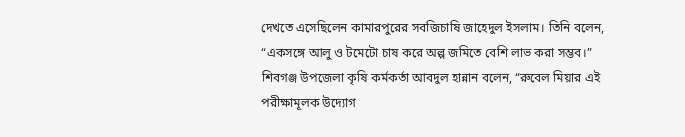দেখতে এসেছিলেন কামারপুরের সবজিচাষি জাহেদুল ইসলাম। তিনি বলেন, “একসঙ্গে আলু ও টমেটো চাষ করে অল্প জমিতে বেশি লাভ করা সম্ভব।”
শিবগঞ্জ উপজেলা কৃষি কর্মকর্তা আবদুল হান্নান বলেন, “রুবেল মিয়ার এই পরীক্ষামূলক উদ্যোগ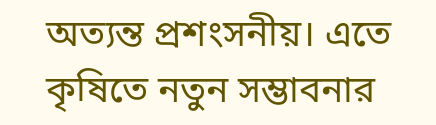অত্যন্ত প্রশংসনীয়। এতে কৃষিতে নতুন সম্ভাবনার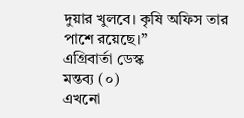দুয়ার খুলবে। কৃষি অফিস তার পাশে রয়েছে।”
এগ্রিবার্তা ডেস্ক
মন্তব্য (০)
এখনো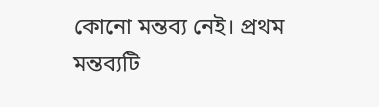কোনো মন্তব্য নেই। প্রথম মন্তব্যটি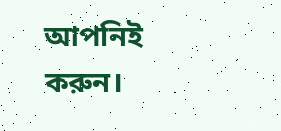আপনিই করুন।